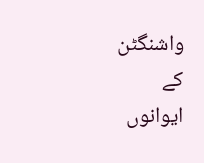واشنگٹن کے ایوانوں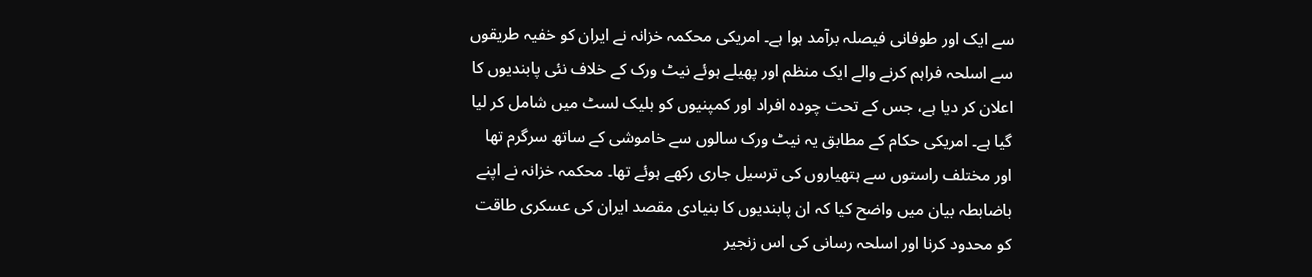سے ایک اور طوفانی فیصلہ برآمد ہوا ہے۔ امریکی محکمہ خزانہ نے ایران کو خفیہ طریقوں سے اسلحہ فراہم کرنے والے ایک منظم اور پھیلے ہوئے نیٹ ورک کے خلاف نئی پابندیوں کا اعلان کر دیا ہے، جس کے تحت چودہ افراد اور کمپنیوں کو بلیک لسٹ میں شامل کر لیا گیا ہے۔ امریکی حکام کے مطابق یہ نیٹ ورک سالوں سے خاموشی کے ساتھ سرگرم تھا اور مختلف راستوں سے ہتھیاروں کی ترسیل جاری رکھے ہوئے تھا۔ محکمہ خزانہ نے اپنے باضابطہ بیان میں واضح کیا کہ ان پابندیوں کا بنیادی مقصد ایران کی عسکری طاقت کو محدود کرنا اور اسلحہ رسانی کی اس زنجیر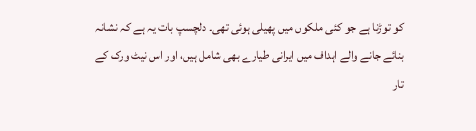کو توڑنا ہے جو کئی ملکوں میں پھیلی ہوئی تھی۔ دلچسپ بات یہ ہے کہ نشانہ بنائے جانے والے اہداف میں ایرانی طیارے بھی شامل ہیں، اور اس نیٹ ورک کے تار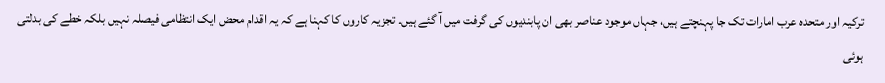ترکیہ اور متحدہ عرب امارات تک جا پہنچتے ہیں، جہاں موجود عناصر بھی ان پابندیوں کی گرفت میں آ گئے ہیں۔ تجزیہ کاروں کا کہنا ہے کہ یہ اقدام محض ایک انتظامی فیصلہ نہیں بلکہ خطے کی بدلتی ہوئی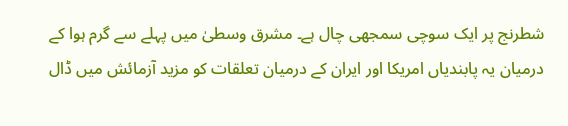شطرنج پر ایک سوچی سمجھی چال ہے۔ مشرق وسطیٰ میں پہلے سے گرم ہوا کے درمیان یہ پابندیاں امریکا اور ایران کے درمیان تعلقات کو مزید آزمائش میں ڈال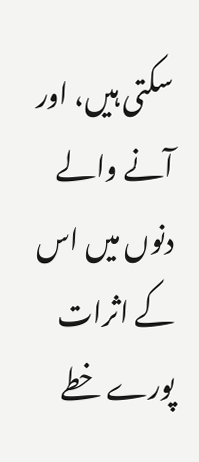سکتی ہیں، اور آنے والے دنوں میں اس کے اثرات پورے خطے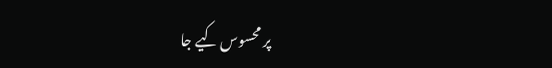پر محسوس کیے جا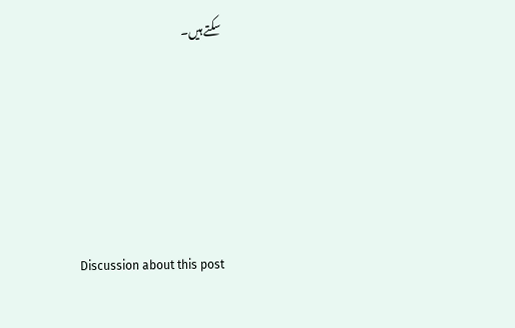سکتے ہیں۔







Discussion about this post